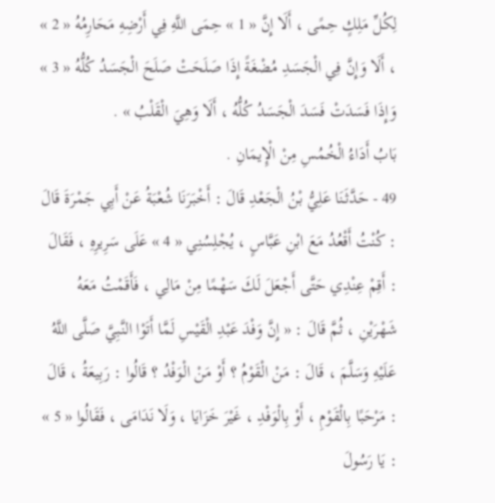لِكُلِّ مَلِكٍ حِمًى ، أَلَا إِنَّ « 1 » حِمَى اللَّهِ فِي أَرْضِهِ مَحَارِمُهُ « 2 » ، أَلَا وَإِنَّ فِي الْجَسَدِ مُضْغَةً إِذَا صَلَحَتْ صَلَحَ الْجَسَدُ كُلُّهُ « 3 » وَإِذَا فَسَدَتْ فَسَدَ الْجَسَدُ كُلُّهُ ، أَلَا وَهِيَ الْقَلْبُ » .
بَابُ أَدَاءُ الْخُمُسِ مِنْ الْإِيمَانِ .
49 - حَدَّثَنَا عَلِيُّ بْنُ الْجَعْدِ قَالَ : أَخْبَرَنَا شُعْبَةُ عَنْ أَبِي جَمْرَةَ قَالَ : كُنْتُ أَقْعُدُ مَعَ ابْنِ عَبَّاسٍ ، يُجْلِسُنِي « 4 » عَلَى سَرِيرِهِ ، فَقَالَ : أَقِمْ عِنْدِي حَتَّى أَجْعَلَ لَكَ سَهْمًا مِنْ مَالِي ، فَأَقَمْتُ مَعَهُ شَهْرَيْنِ ، ثُمَّ قَالَ : « إِنَّ وَفْدَ عَبْدِ الْقَيْسِ لَمَّا أَتَوْا النَّبِيَّ صَلَّى اللَّهُ عَلَيْهِ وَسَلَّمَ ، قَالَ : مَنْ الْقَوْمُ ؟ أَوْ مَنْ الْوَفْدُ ؟ قَالُوا : رَبِيعَةُ ، قَالَ : مَرْحَبًا بِالْقَوْمِ ، أَوْ بِالْوَفْدِ ، غَيْرَ خَزَايَا ، وَلَا نَدَامَى ، فَقَالُوا « 5 » : يَا رَسُولَ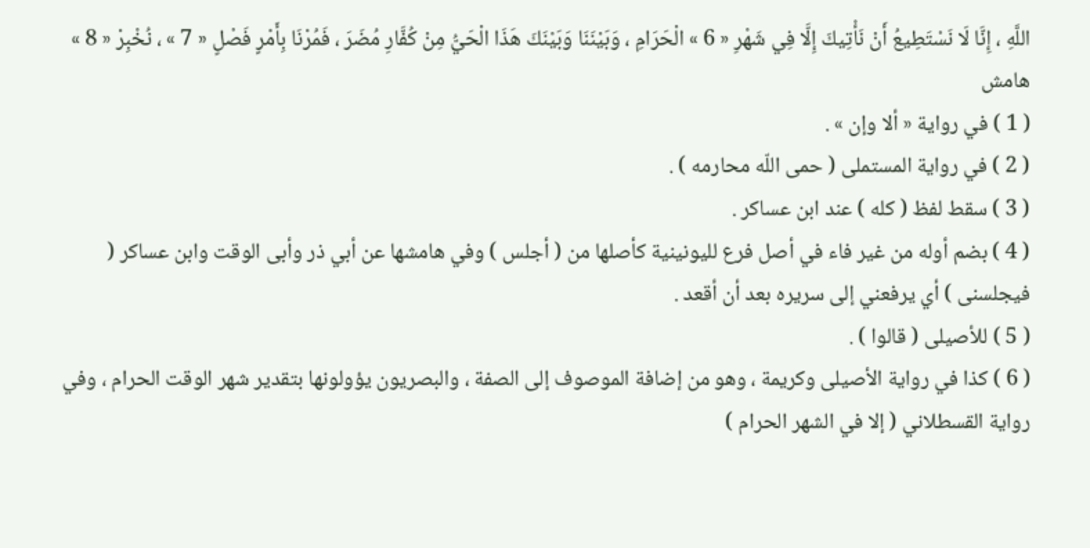اللَّهِ ، إِنَّا لَا نَسْتَطِيعُ أَنْ نَأْتِيكَ إِلَّا فِي شَهْرِ « 6 » الْحَرَامِ ، وَبَيْنَنَا وَبَيْنَكَ هَذَا الْحَيُّ مِنْ كُفَّارِ مُضَرَ ، فَمُرْنَا بِأَمْرٍ فَصْلٍ « 7 » ، نُخْبِرْ « 8 »
هامش
( 1 ) في رواية « ألا وإن » .
( 2 ) في رواية المستملى ( حمى اللّه محارمه ) .
( 3 ) سقط لفظ ( كله ) عند ابن عساكر .
( 4 ) بضم أوله من غير فاء في أصل فرع لليونينية كأصلها من ( أجلس ) وفي هامشها عن أبي ذر وأبى الوقت وابن عساكر ( فيجلسنى ) أي يرفعني إلى سريره بعد أن أقعد .
( 5 ) للأصيلى ( قالوا ) .
( 6 ) كذا في رواية الأصيلى وكريمة ، وهو من إضافة الموصوف إلى الصفة ، والبصريون يؤولونها بتقدير شهر الوقت الحرام ، وفي رواية القسطلاني ( إلا في الشهر الحرام )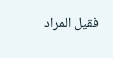فقيل المراد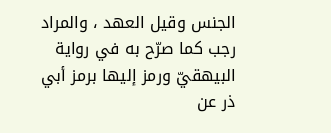الجنس وقيل العهد ، والمراد رجب كما صرّح به في رواية البيهقيّ ورمز إليها برمز أبي ذر عن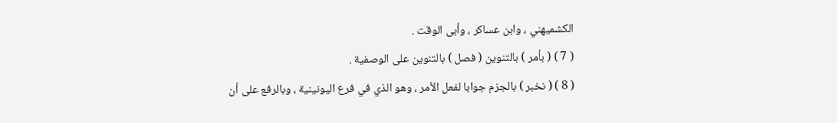الكشميهني ، وابن عساكر ، وأبى الوقت .
( 7 ) ( بأمر ) بالتنوين ( فصل ) بالتنوين على الوصفية .
( 8 ) ( نخبر ) بالجزم جوابا لفعل الأمر ، وهو الذي في فرع اليونينية ، وبالرفع على أن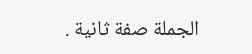الجملة صفة ثانية .